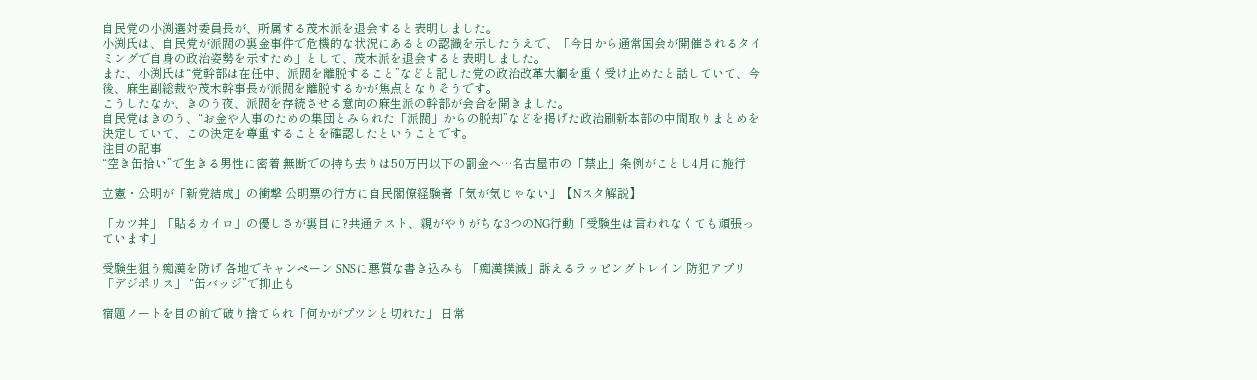自民党の小渕選対委員長が、所属する茂木派を退会すると表明しました。
小渕氏は、自民党が派閥の裏金事件で危機的な状況にあるとの認識を示したうえで、「今日から通常国会が開催されるタイミングで自身の政治姿勢を示すため」として、茂木派を退会すると表明しました。
また、小渕氏は“党幹部は在任中、派閥を離脱すること”などと記した党の政治改革大綱を重く受け止めたと話していて、今後、麻生副総裁や茂木幹事長が派閥を離脱するかが焦点となりそうです。
こうしたなか、きのう夜、派閥を存続させる意向の麻生派の幹部が会合を開きました。
自民党はきのう、“お金や人事のための集団とみられた「派閥」からの脱却”などを掲げた政治刷新本部の中間取りまとめを決定していて、この決定を尊重することを確認したということです。
注目の記事
“空き缶拾い”で生きる男性に密着 無断での持ち去りは50万円以下の罰金へ…名古屋市の「禁止」条例がことし4月に施行

立憲・公明が「新党結成」の衝撃 公明票の行方に自民閣僚経験者「気が気じゃない」【Nスタ解説】

「カツ丼」「貼るカイロ」の優しさが裏目に?共通テスト、親がやりがちな3つのNG行動「受験生は言われなくても頑張っています」

受験生狙う痴漢を防げ 各地でキャンペーン SNSに悪質な書き込みも 「痴漢撲滅」訴えるラッピングトレイン 防犯アプリ「デジポリス」 “缶バッジ”で抑止も

宿題ノートを目の前で破り捨てられ「何かがプツンと切れた」 日常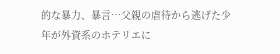的な暴力、暴言…父親の虐待から逃げた少年が外資系のホテリエに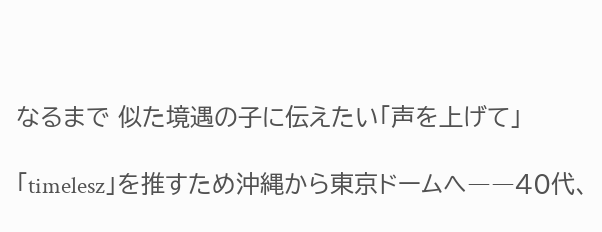なるまで 似た境遇の子に伝えたい「声を上げて」

「timelesz」を推すため沖縄から東京ドームへ――40代、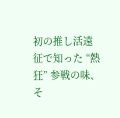初の推し活遠征で知った “熱狂” 参戦の味、そ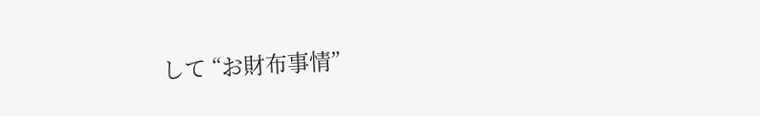して “お財布事情”